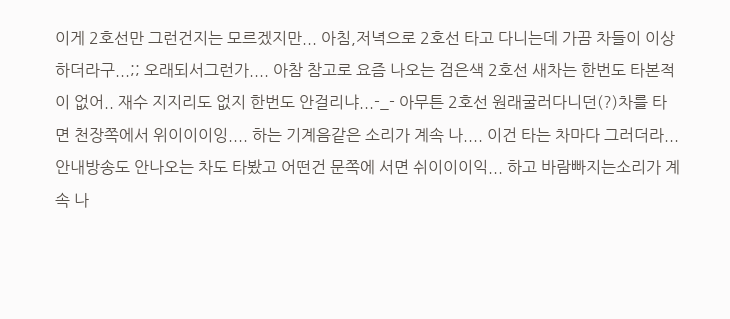이게 2호선만 그런건지는 모르겠지만... 아침,저녁으로 2호선 타고 다니는데 가끔 차들이 이상하더라구...;; 오래되서그런가.... 아참 참고로 요즘 나오는 검은색 2호선 새차는 한번도 타본적이 없어.. 재수 지지리도 없지 한번도 안걸리냐...-_- 아무튼 2호선 원래굴러다니던(?)차를 타면 천장쪽에서 위이이이잉.... 하는 기계음같은 소리가 계속 나.... 이건 타는 차마다 그러더라... 안내방송도 안나오는 차도 타봤고 어떤건 문쪽에 서면 쉬이이이익... 하고 바람빠지는소리가 계속 나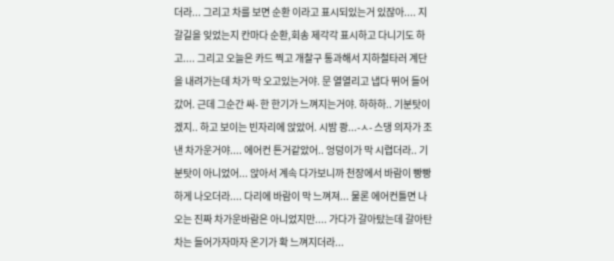더라... 그리고 차를 보면 순환 이라고 표시되있는거 있잖아.... 지 갈길을 잊었는지 칸마다 순환,회송 제각각 표시하고 다니기도 하고.... 그리고 오늘은 카드 찍고 개찰구 통과해서 지하철타러 계단을 내려가는데 차가 막 오고있는거야. 문 열열리고 냅다 뛰어 들어갔어. 근데 그순간 싸- 한 한기가 느껴지는거야. 하하하.. 기분탓이겠지.. 하고 보이는 빈자리에 앉았어. 시밤 쾅...-ㅅ- 스댕 의자가 조낸 차가운거야.... 에어컨 튼거같았어.. 엉덩이가 막 시렵더라.. 기분탓이 아니었어... 앉아서 계속 다가보니까 천장에서 바람이 빵빵하게 나오더라.... 다리에 바람이 막 느껴져... 물론 에어컨틀면 나오는 진짜 차가운바람은 아니었지만.... 가다가 갈아탔는데 갈아탄 차는 들어가자마자 온기가 확 느껴지더라...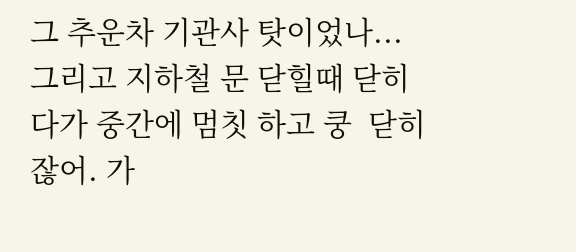그 추운차 기관사 탓이었나... 그리고 지하철 문 닫힐때 닫히다가 중간에 멈칫 하고 쿵  닫히잖어. 가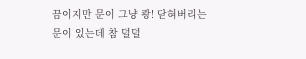끔이지만 문이 그냥 쾅! 닫혀버리는 문이 있는데 참 덜덜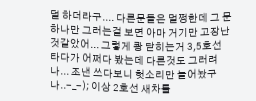덜 하더라구.... 다른문들은 멀쩡한데 그 문 하나만 그러는걸 보면 아마 거기만 고장난것같았어... 그렇게 쾅 닫히는거 3,5호선 타다가 어쩌다 봤는데 다른것도 그러려나... 조낸 쓰다보니 헛소리만 늘어놨구나..-_-); 이상 2호선 새차를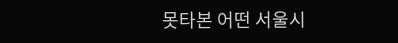못타본 어떤 서울시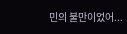민의 불만이었어...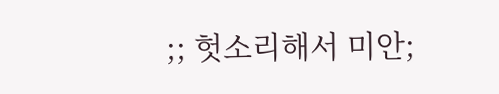;; 헛소리해서 미안;